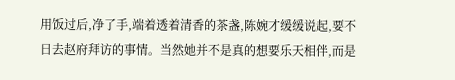用饭过后,净了手,端着透着清香的茶盏,陈婉才缓缓说起,要不日去赵府拜访的事情。当然她并不是真的想要乐天相伴,而是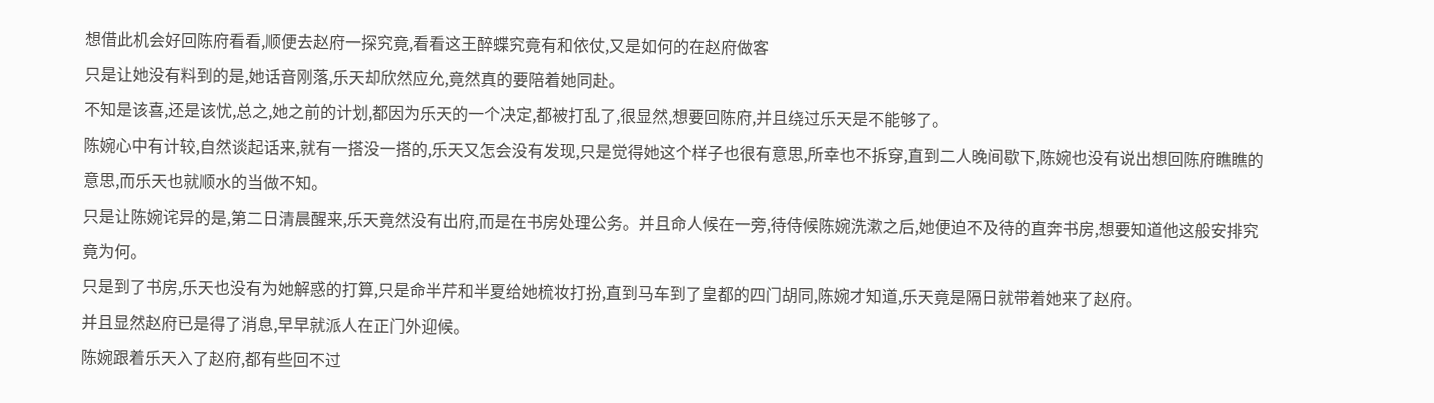想借此机会好回陈府看看,顺便去赵府一探究竟,看看这王醉蝶究竟有和依仗,又是如何的在赵府做客
只是让她没有料到的是,她话音刚落,乐天却欣然应允,竟然真的要陪着她同赴。
不知是该喜,还是该忧,总之,她之前的计划,都因为乐天的一个决定,都被打乱了,很显然,想要回陈府,并且绕过乐天是不能够了。
陈婉心中有计较,自然谈起话来,就有一搭没一搭的,乐天又怎会没有发现,只是觉得她这个样子也很有意思,所幸也不拆穿,直到二人晚间歇下,陈婉也没有说出想回陈府瞧瞧的意思,而乐天也就顺水的当做不知。
只是让陈婉诧异的是,第二日清晨醒来,乐天竟然没有出府,而是在书房处理公务。并且命人候在一旁,待侍候陈婉洗漱之后,她便迫不及待的直奔书房,想要知道他这般安排究竟为何。
只是到了书房,乐天也没有为她解惑的打算,只是命半芹和半夏给她梳妆打扮,直到马车到了皇都的四门胡同,陈婉才知道,乐天竟是隔日就带着她来了赵府。
并且显然赵府已是得了消息,早早就派人在正门外迎候。
陈婉跟着乐天入了赵府,都有些回不过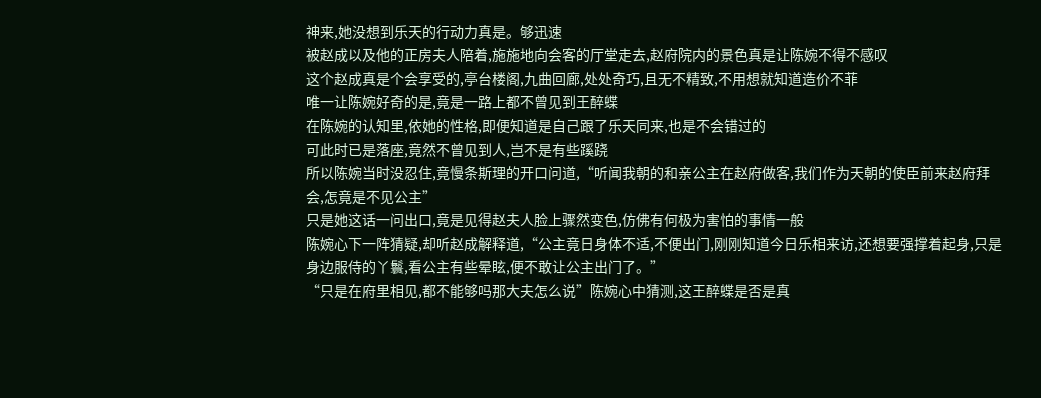神来,她没想到乐天的行动力真是。够迅速
被赵成以及他的正房夫人陪着,施施地向会客的厅堂走去,赵府院内的景色真是让陈婉不得不感叹
这个赵成真是个会享受的,亭台楼阁,九曲回廊,处处奇巧,且无不精致,不用想就知道造价不菲
唯一让陈婉好奇的是,竟是一路上都不曾见到王醉蝶
在陈婉的认知里,依她的性格,即便知道是自己跟了乐天同来,也是不会错过的
可此时已是落座,竟然不曾见到人,岂不是有些蹊跷
所以陈婉当时没忍住,竟慢条斯理的开口问道,“听闻我朝的和亲公主在赵府做客,我们作为天朝的使臣前来赵府拜会,怎竟是不见公主”
只是她这话一问出口,竟是见得赵夫人脸上骤然变色,仿佛有何极为害怕的事情一般
陈婉心下一阵猜疑,却听赵成解释道,“公主竟日身体不适,不便出门,刚刚知道今日乐相来访,还想要强撑着起身,只是身边服侍的丫鬟,看公主有些晕眩,便不敢让公主出门了。”
“只是在府里相见,都不能够吗那大夫怎么说”陈婉心中猜测,这王醉蝶是否是真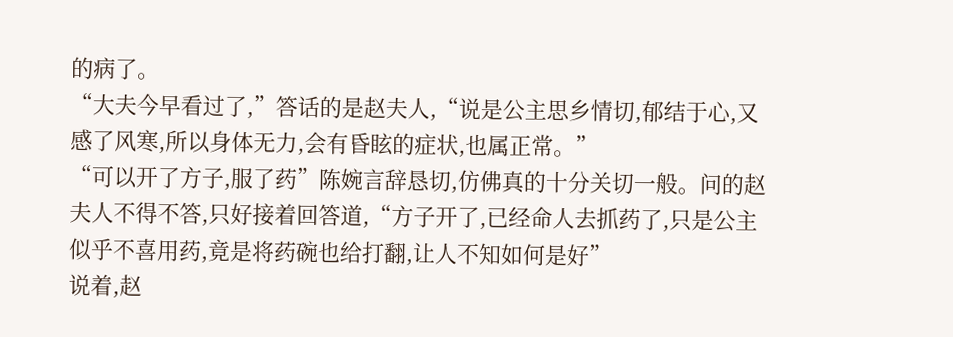的病了。
“大夫今早看过了,”答话的是赵夫人,“说是公主思乡情切,郁结于心,又感了风寒,所以身体无力,会有昏眩的症状,也属正常。”
“可以开了方子,服了药”陈婉言辞恳切,仿佛真的十分关切一般。问的赵夫人不得不答,只好接着回答道,“方子开了,已经命人去抓药了,只是公主似乎不喜用药,竟是将药碗也给打翻,让人不知如何是好”
说着,赵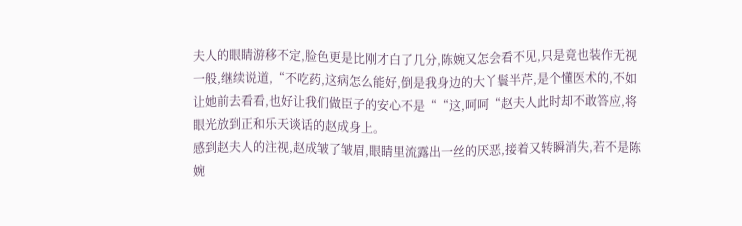夫人的眼睛游移不定,脸色更是比刚才白了几分,陈婉又怎会看不见,只是竟也装作无视一般,继续说道,“不吃药,这病怎么能好,倒是我身边的大丫鬟半芹,是个懂医术的,不如让她前去看看,也好让我们做臣子的安心不是““这,呵呵“赵夫人此时却不敢答应,将眼光放到正和乐天谈话的赵成身上。
感到赵夫人的注视,赵成皱了皱眉,眼睛里流露出一丝的厌恶,接着又转瞬消失,若不是陈婉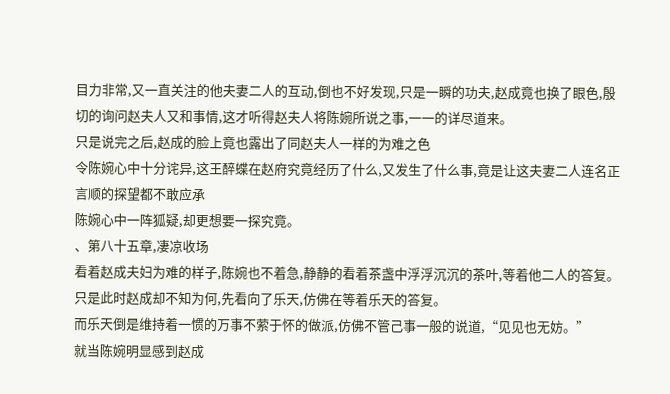目力非常,又一直关注的他夫妻二人的互动,倒也不好发现,只是一瞬的功夫,赵成竟也换了眼色,殷切的询问赵夫人又和事情,这才听得赵夫人将陈婉所说之事,一一的详尽道来。
只是说完之后,赵成的脸上竟也露出了同赵夫人一样的为难之色
令陈婉心中十分诧异,这王醉蝶在赵府究竟经历了什么,又发生了什么事,竟是让这夫妻二人连名正言顺的探望都不敢应承
陈婉心中一阵狐疑,却更想要一探究竟。
、第八十五章,凄凉收场
看着赵成夫妇为难的样子,陈婉也不着急,静静的看着茶盏中浮浮沉沉的茶叶,等着他二人的答复。
只是此时赵成却不知为何,先看向了乐天,仿佛在等着乐天的答复。
而乐天倒是维持着一惯的万事不萦于怀的做派,仿佛不管己事一般的说道,“见见也无妨。”
就当陈婉明显感到赵成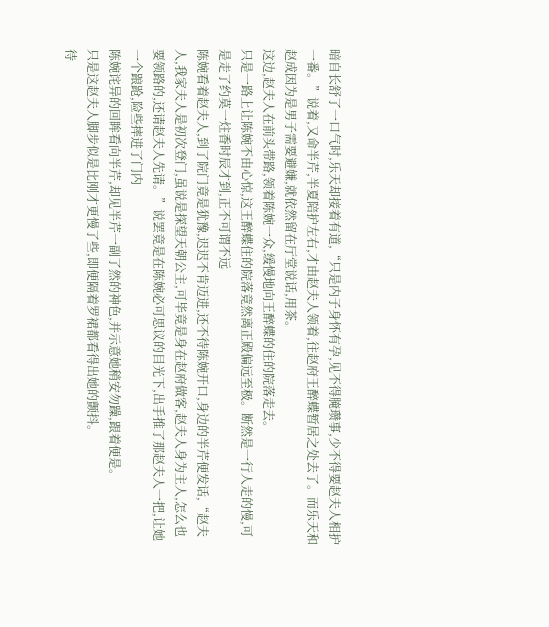暗自长舒了一口气时,乐天却接着有道,“只是内子身怀有孕,见不得腌瓒事,少不得要赵夫人相护一番。”说着,又命半芹,半夏陪护左右,才由赵夫人领着,往赵府王醉蝶暂居之处去了。而乐天和赵成因为是男子需要避嫌,就依然留在厅堂说话,用茶。
这边,赵夫人在前头带路,领着陈婉一众,缓慢地向王醉蝶的住的院落走去。
只是一路上让陈婉不由心惊,这王醉蝶住的院落竟然离正殿偏远至极。断然是一行人走的慢,可是走了约莫一炷香时辰才到,正不可谓不远
陈婉看着赵夫人,到了院门竟是犹豫,迟迟不肯迈进,还不待陈婉开口,身边的半芹便发话,“赵夫人,我家夫人是初次登门,虽说是探望天朝公主,可毕竟是身在赵府做客,赵夫人身为主人,怎么也要领路的,还请赵夫人先请。”说罢竟是在陈婉必可思议的目光下,出手推了那赵夫人一把,让她一个踉跄,险些摔进了门内
陈婉诧异的回眸看向半芹,却见半芹一副了然的神色,并示意她稍安勿躁,跟着便是。
只是这赵夫人脚步似是比刚才更慢了些,即便隔着罗裙都看得出她的颤抖。
待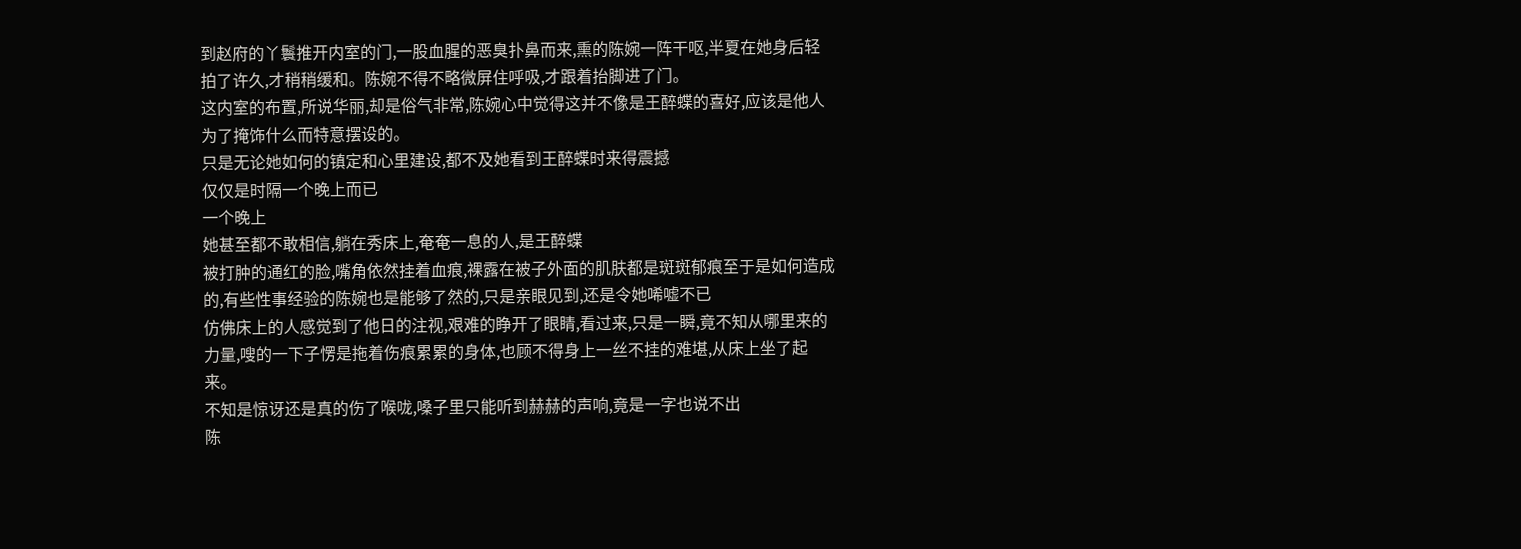到赵府的丫鬟推开内室的门,一股血腥的恶臭扑鼻而来,熏的陈婉一阵干呕,半夏在她身后轻拍了许久,才稍稍缓和。陈婉不得不略微屏住呼吸,才跟着抬脚进了门。
这内室的布置,所说华丽,却是俗气非常,陈婉心中觉得这并不像是王醉蝶的喜好,应该是他人为了掩饰什么而特意摆设的。
只是无论她如何的镇定和心里建设,都不及她看到王醉蝶时来得震撼
仅仅是时隔一个晚上而已
一个晚上
她甚至都不敢相信,躺在秀床上,奄奄一息的人,是王醉蝶
被打肿的通红的脸,嘴角依然挂着血痕,裸露在被子外面的肌肤都是斑斑郁痕至于是如何造成的,有些性事经验的陈婉也是能够了然的,只是亲眼见到,还是令她唏嘘不已
仿佛床上的人感觉到了他日的注视,艰难的睁开了眼睛,看过来,只是一瞬,竟不知从哪里来的力量,嗖的一下子愣是拖着伤痕累累的身体,也顾不得身上一丝不挂的难堪,从床上坐了起来。
不知是惊讶还是真的伤了喉咙,嗓子里只能听到赫赫的声响,竟是一字也说不出
陈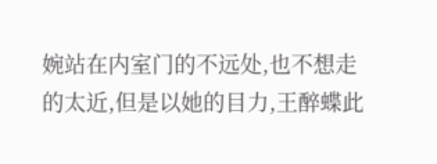婉站在内室门的不远处,也不想走的太近,但是以她的目力,王醉蝶此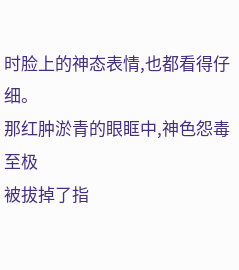时脸上的神态表情,也都看得仔细。
那红肿淤青的眼眶中,神色怨毒至极
被拔掉了指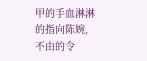甲的手血淋淋的指向陈婉,不由的令